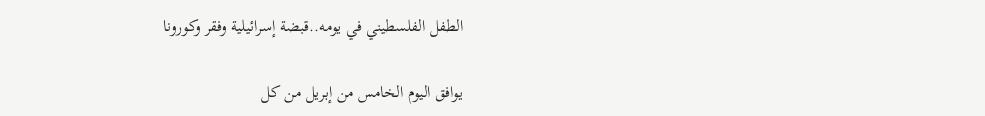الطفل الفلسطيني في يومه..قبضة إسرائيلية وفقر وكورونا

يوافق اليوم الخامس من إبريل من كل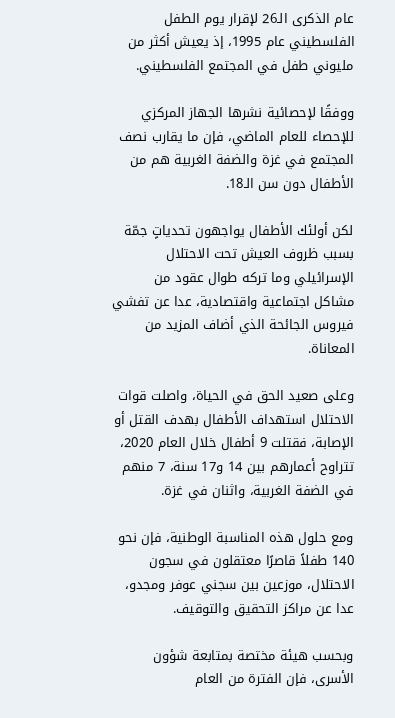عام الذكرى الـ26 لإقرار يوم الطفل الفلسطيني عام 1995، إذ يعيش أكثر من مليوني طفل في المجتمع الفلسطيني.

ووفقًا لإحصائية نشرها الجهاز المركزي للإحصاء للعام الماضي، فإن ما يقارب نصف المجتمع في غزة والضفة الغربية هم من الأطفال دون سن الـ18.

لكن أولئك الأطفال يواجهون تحدياتٍ جمّة بسبب ظروف العيش تحت الاحتلال الإسرائيلي وما تركه طوال عقود من مشاكل اجتماعية واقتصادية، عدا عن تفشي فيروس الجائحة الذي أضاف المزيد من المعاناة.

وعلى صعيد الحق في الحياة، واصلت قوات الاحتلال استهداف الأطفال بهدف القتل أو الإصابة، فقتلت 9 أطفال خلال العام 2020، تتراوح أعمارهم بين 14 و17 سنة، 7 منهم في الضفة الغربية، واثنان في غزة.

ومع حلول هذه المناسبة الوطنية، فإن نحو 140 طفلاً قاصرًا معتقلون في سجون الاحتلال، موزعين بين سجني عوفر ومجدو، عدا عن مراكز التحقيق والتوقيف.

وبحسب هيئة مختصة بمتابعة شؤون الأسرى، فإن الفترة من العام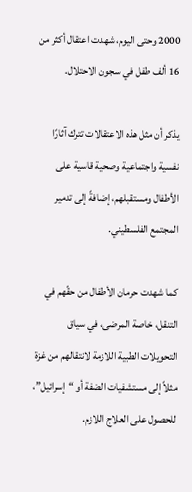2000 وحتى اليوم، شهدت اعتقال أكثر من 16 ألف طفل في سجون الاحتلال.

يذكر أن مثل هذه الاعتقالات تترك آثارًا نفسية واجتماعية وصحية قاسية على الأطفال ومستقبلهم، إضافةً إلى تدمير المجتمع الفلسطيني.

كما شهدت حرمان الأطفال من حقّهم في التنقل، خاصة المرضى، في سياق التحويلات الطبية اللازمة لانتقالهم من غزة مثلاً إلى مستشفيات الضفة أو “إسرائيل”، للحصول على العلاج اللازم.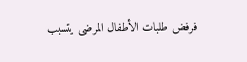فرفض طلبات الأطفال المرضى يتسبب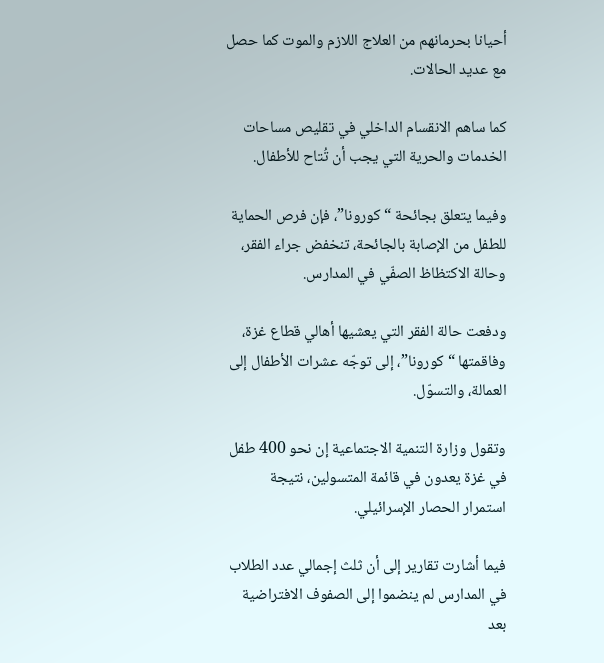أحيانا بحرمانهم من العلاج اللازم والموت كما حصل مع عديد الحالات.

كما ساهم الانقسام الداخلي في تقليص مساحات الخدمات والحرية التي يجب أن تُتاح للأطفال.

وفيما يتعلق بجائحة “كورونا”، فإن فرص الحماية للطفل من الإصابة بالجائحة، تنخفض جراء الفقر، وحالة الاكتظاظ الصفّي في المدارس.

ودفعت حالة الفقر التي يعشيها أهالي قطاع غزة، وفاقمتها “كورونا”، إلى توجّه عشرات الأطفال إلى العمالة، والتسوّل.

وتقول وزارة التنمية الاجتماعية إن نحو 400 طفل في غزة يعدون في قائمة المتسولين، نتيجة استمرار الحصار الإسرائيلي.

فيما أشارت تقارير إلى أن ثلث إجمالي عدد الطلاب في المدارس لم ينضموا إلى الصفوف الافتراضية بعد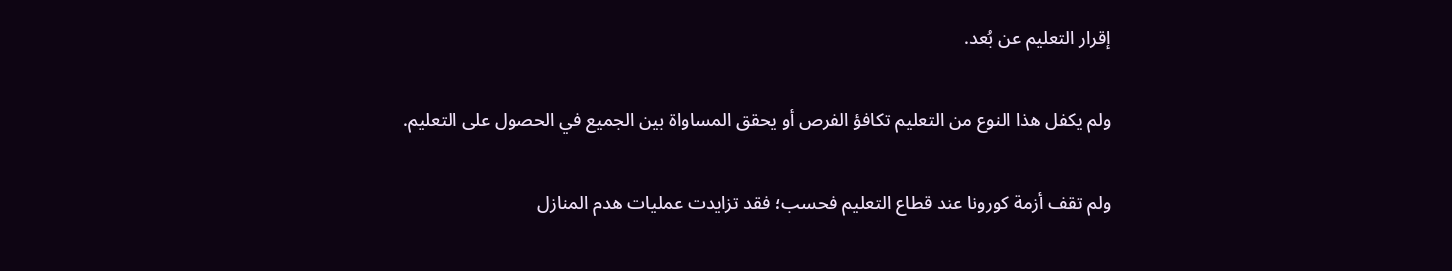إقرار التعليم عن بُعد.

ولم يكفل هذا النوع من التعليم تكافؤ الفرص أو يحقق المساواة بين الجميع في الحصول على التعليم.

ولم تقف أزمة كورونا عند قطاع التعليم فحسب؛ فقد تزايدت عمليات هدم المنازل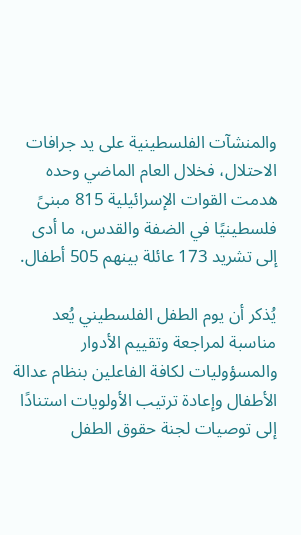والمنشآت الفلسطينية على يد جرافات الاحتلال، فخلال العام الماضي وحده هدمت القوات الإسرائيلية 815 مبنىً فلسطينيًا في الضفة والقدس، ما أدى إلى تشريد 173 عائلة بينهم 505 أطفال.

يُذكر أن يوم الطفل الفلسطيني يُعد مناسبة لمراجعة وتقييم الأدوار والمسؤوليات لكافة الفاعلين بنظام عدالة الأطفال وإعادة ترتيب الأولويات استنادًا إلى توصيات لجنة حقوق الطفل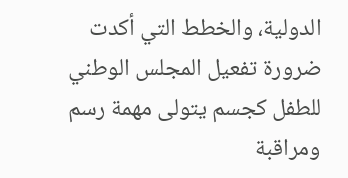الدولية، والخطط التي أكدت ضرورة تفعيل المجلس الوطني للطفل كجسم يتولى مهمة رسم ومراقبة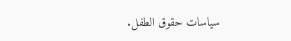سياسات حقوق الطفل.